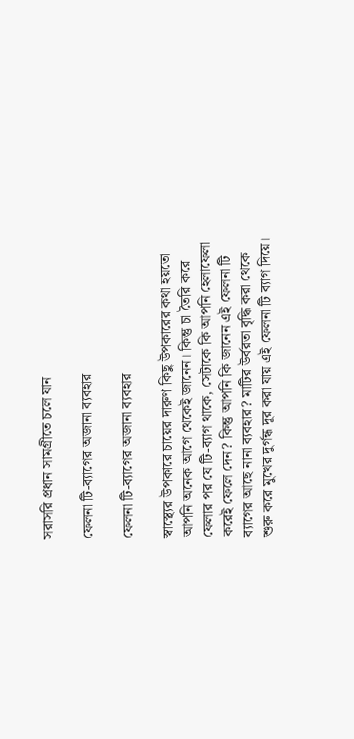সরাসরি প্রধান সামগ্রীতে চলে যান

ফেলনা টি-ব্যাগের অজানা ব্যবহার

ফেলনা টি-ব্যাগের অজানা ব্যবহার

স্বাস্থ্যের উপকারে চায়ের দারুণ কিছু উপকারের কথা হয়তো আপনি অনেক আগে থেকেই জানেন। কিন্তু চা তৈরি করে ফেলার পর যে টি-ব্যাগ থাকে, সেটাকে কি আপনি হেলাফেলা করেই ফেলে দেন? কিন্তু আপনি কি জানেন এই ফেলনা টি ব্যাগের আছে নানা ব্যবহার? মাটির উর্বরতা বৃদ্ধি করা থেকে শুরু করে মুখের দুর্গন্ধ দূর করা যায় এই ফেলনা টি ব্যাগ দিয়ে।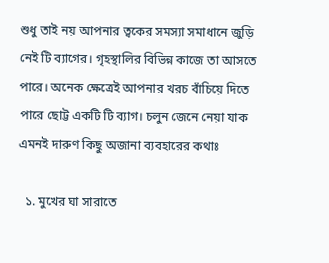শুধু তাই নয় আপনার ত্বকের সমস্যা সমাধানে জুড়ি নেই টি ব্যাগের। গৃহস্থালির বিভিন্ন কাজে তা আসতে পারে। অনেক ক্ষেত্রেই আপনার খরচ বাঁচিয়ে দিতে পারে ছোট্ট একটি টি ব্যাগ। চলুন জেনে নেয়া যাক এমনই দারুণ কিছু অজানা ব্যবহারের কথাঃ

  ১. মুখের ঘা সারাতে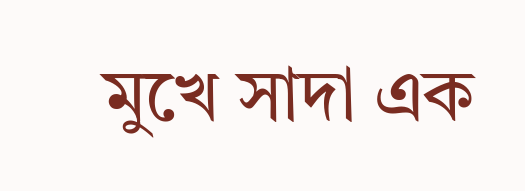মুখে সাদা এক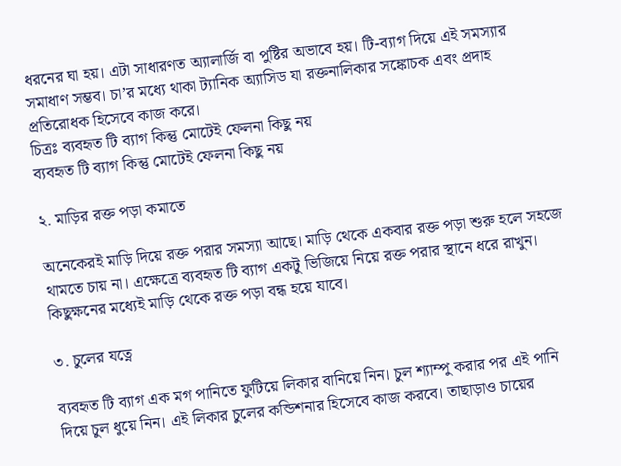ধরনের ঘা হয়। এটা সাধারণত অ্যালার্জি বা পুষ্টির অভাবে হয়। টি-ব্যাগ দিয়ে এই সমস্যার সমাধাণ সম্ভব। চা’র মধ্যে থাকা ট্যানিক অ্যাসিড যা রক্তনালিকার সঙ্কোচক এবং প্রদাহ প্রতিরোধক হিসেবে কাজ করে।
চিত্রঃ ব্যবহৃত টি ব্যাগ কিন্তু মোটেই ফেলনা কিছু নয়
ব্যবহৃত টি ব্যাগ কিন্তু মোটেই ফেলনা কিছু নয়

২. মাড়ির রক্ত পড়া কমাতে

অনেকেরই মাড়ি দিয়ে রক্ত পরার সমস্যা আছে। মাড়ি থেকে একবার রক্ত পড়া শুরু হলে সহজে থামতে চায় না। এক্ষেত্রে ব্যবহৃত টি ব্যাগ একটু ভিজিয়ে নিয়ে রক্ত পরার স্থানে ধরে রাখুন। কিছুক্ষনের মধ্যেই মাড়ি থেকে রক্ত পড়া বন্ধ হয়ে যাবে।

৩. চুলের যত্নে

ব্যবহৃত টি ব্যাগ এক মগ পানিতে ফুটিয়ে লিকার বানিয়ে নিন। চুল শ্যাম্পু করার পর এই পানি দিয়ে চুল ধুয়ে নিন। এই লিকার চুলের কন্ডিশনার হিসেবে কাজ করবে। তাছাড়াও চায়ের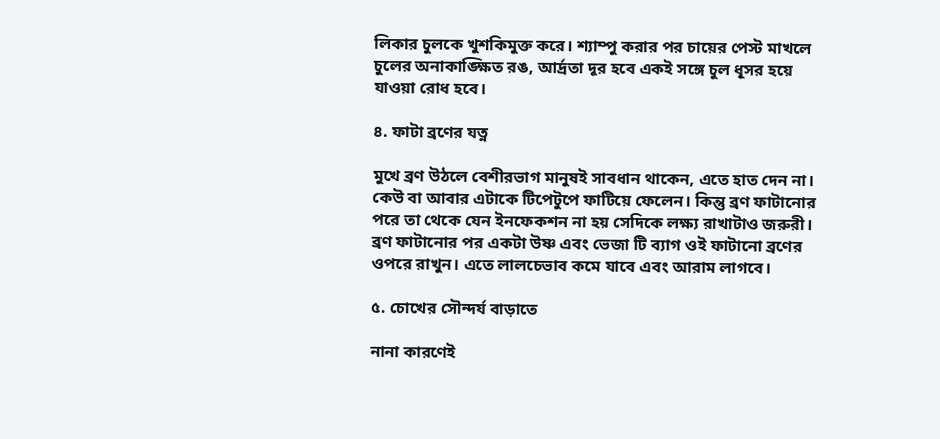লিকার চুলকে খুশকিমুক্ত করে। শ্যাম্পু করার পর চায়ের পেস্ট মাখলে চুলের অনাকাঙ্ক্ষিত রঙ, আর্দ্রতা দূর হবে একই সঙ্গে চুল ধূসর হয়ে যাওয়া রোধ হবে।

৪. ফাটা ব্রণের যত্ন

মুখে ব্রণ উঠলে বেশীরভাগ মানুষই সাবধান থাকেন, এতে হাত দেন না। কেউ বা আবার এটাকে টিপেটুপে ফাটিয়ে ফেলেন। কিন্তু ব্রণ ফাটানোর পরে তা থেকে যেন ইনফেকশন না হয় সেদিকে লক্ষ্য রাখাটাও জরুরী। ব্রণ ফাটানোর পর একটা উষ্ণ এবং ভেজা টি ব্যাগ ওই ফাটানো ব্রণের ওপরে রাখুন। এতে লালচেভাব কমে যাবে এবং আরাম লাগবে।

৫. চোখের সৌন্দর্য বাড়াতে

নানা কারণেই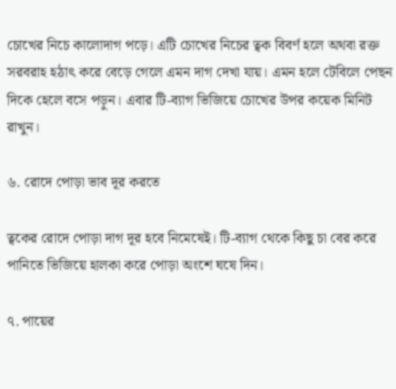চোখের নিচে কালোদাগ পড়ে। এটি চোখের নিচের ত্বক বিবর্ণ হলে অথবা রক্ত সরবরাহ হঠাৎ করে বেড়ে গেলে এমন দাগ দেখা যায়। এমন হলে টেবিলে পেছন দিকে হেলে বসে পড়ুন। এবার টি-ব্যাগ ভিজিয়ে চোখের উপর কয়েক মিনিট রাখুন।

৬. রোদে পোড়া ভাব দূর করতে

ত্বকের রোদে পোড়া দাগ দূর হবে নিমেষেই। টি-ব্যাগ থেকে কিছু চা বের করে পানিতে ভিজিয়ে হালকা করে পোড়া অংশে ঘষে দিন।

৭. পায়ের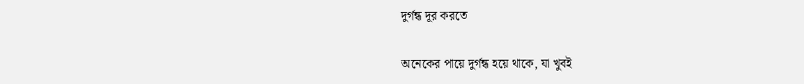দুর্গন্ধ দূর করতে

অনেকের পায়ে দুর্গন্ধ হয়ে থাকে, যা খুবই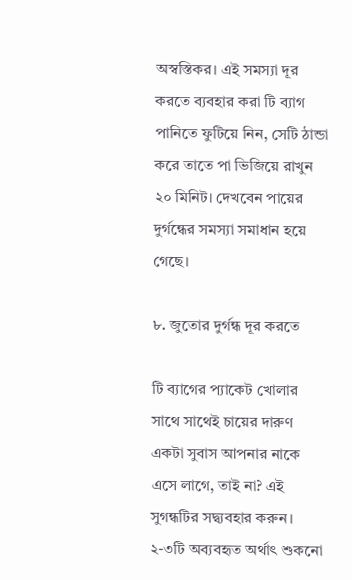অস্বস্তিকর। এই সমস্যা দূর করতে ব্যবহার করা টি ব্যাগ পানিতে ফুটিয়ে নিন, সেটি ঠান্ডা করে তাতে পা ভিজিয়ে রাখুন ২০ মিনিট। দেখবেন পায়ের দুর্গন্ধের সমস্যা সমাধান হয়ে গেছে।

৮. জুতোর দুর্গন্ধ দূর করতে

টি ব্যাগের প্যাকেট খোলার সাথে সাথেই চায়ের দারুণ একটা সুবাস আপনার নাকে এসে লাগে, তাই না? এই সুগন্ধটির সদ্ব্যবহার করুন। ২-৩টি অব্যবহৃত অর্থাৎ শুকনো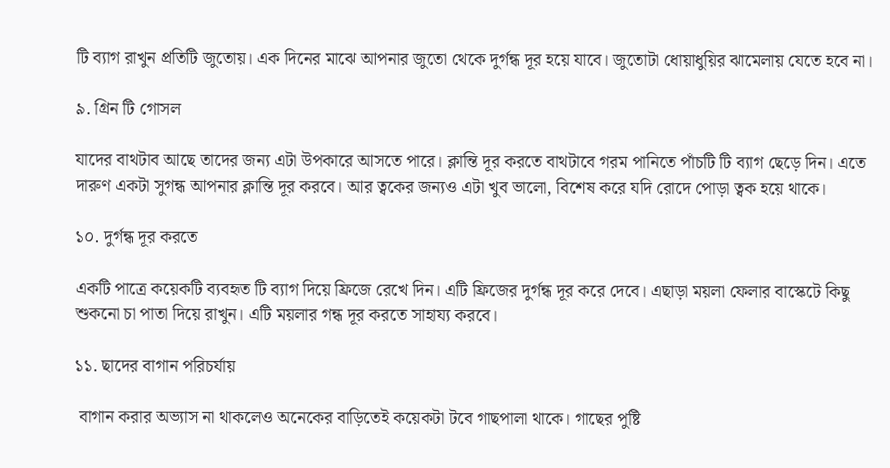টি ব্যাগ রাখুন প্রতিটি জুতোয়। এক দিনের মাঝে আপনার জুতো থেকে দুর্গন্ধ দূর হয়ে যাবে। জুতোটা ধোয়াধুয়ির ঝামেলায় যেতে হবে না।

৯. গ্রিন টি গোসল

যাদের বাথটাব আছে তাদের জন্য এটা উপকারে আসতে পারে। ক্লান্তি দূর করতে বাথটাবে গরম পানিতে পাঁচটি টি ব্যাগ ছেড়ে দিন। এতে দারুণ একটা সুগন্ধ আপনার ক্লান্তি দূর করবে। আর ত্বকের জন্যও এটা খুব ভালো, বিশেষ করে যদি রোদে পোড়া ত্বক হয়ে থাকে।

১০. দুর্গন্ধ দূর করতে

একটি পাত্রে কয়েকটি ব্যবহৃত টি ব্যাগ দিয়ে ফ্রিজে রেখে দিন। এটি ফ্রিজের দুর্গন্ধ দূর করে দেবে। এছাড়া ময়লা ফেলার বাস্কেটে কিছু শুকনো চা পাতা দিয়ে রাখুন। এটি ময়লার গন্ধ দূর করতে সাহায্য করবে।

১১. ছাদের বাগান পরিচর্যায়

 বাগান করার অভ্যাস না থাকলেও অনেকের বাড়িতেই কয়েকটা টবে গাছপালা থাকে। গাছের পুষ্টি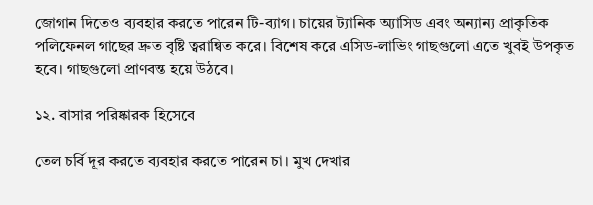জোগান দিতেও ব্যবহার করতে পারেন টি-ব্যাগ। চায়ের ট্যানিক অ্যাসিড এবং অন্যান্য প্রাকৃতিক পলিফেনল গাছের দ্রুত বৃষ্টি ত্বরান্বিত করে। বিশেষ করে এসিড-লাভিং গাছগুলো এতে খুবই উপকৃত হবে। গাছগুলো প্রাণবন্ত হয়ে উঠবে।

১২. বাসার পরিষ্কারক হিসেবে

তেল চর্বি দূর করতে ব্যবহার করতে পারেন চা। ‍মুখ দেখার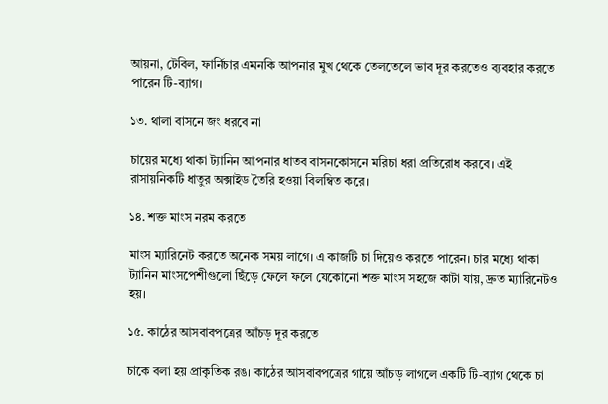আয়না, টেবিল, ফার্নিচার এমনকি আপনার মুখ থেকে তেলতেলে ভাব দূর করতেও ব্যবহার করতে পারেন টি-ব্যাগ।

১৩. থালা বাসনে জং ধরবে না

চায়ের মধ্যে থাকা ট্যানিন আপনার ধাতব বাসনকোসনে মরিচা ধরা প্রতিরোধ করবে। এই রাসায়নিকটি ধাতুর অক্সাইড তৈরি হওয়া বিলম্বিত করে।

১৪. শক্ত মাংস নরম করতে

মাংস ম্যারিনেট করতে অনেক সময় লাগে। এ কাজটি চা দিয়েও করতে পারেন। চার মধ্যে থাকা ট্যানিন মাংসপেশীগুলো ছিঁড়ে ফেলে ফলে যেকোনো শক্ত মাংস সহজে কাটা যায়, দ্রুত ম্যারিনেটও হয়।

১৫. কাঠের আসবাবপত্রের আঁচড় দূর করতে

চাকে বলা হয় প্রাকৃতিক রঙ। কাঠের আসবাবপত্রের গায়ে আঁচড় লাগলে একটি টি-ব্যাগ থেকে চা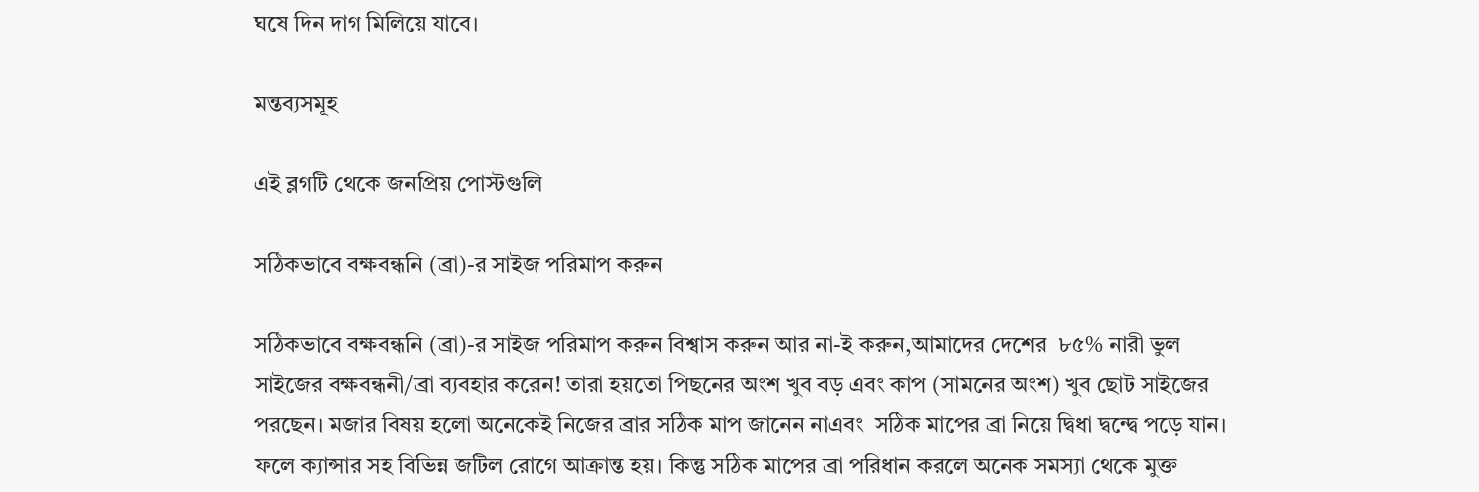ঘষে দিন দাগ মিলিয়ে যাবে।

মন্তব্যসমূহ

এই ব্লগটি থেকে জনপ্রিয় পোস্টগুলি

সঠিকভাবে বক্ষবন্ধনি (ব্রা)-র সাইজ পরিমাপ করুন

সঠিকভাবে বক্ষবন্ধনি (ব্রা)-র সাইজ পরিমাপ করুন বিশ্বাস করুন আর না-ই করুন,আমাদের দেশের  ৮৫% নারী ভুল সাইজের বক্ষবন্ধনী/ব্রা ব্যবহার করেন! তারা হয়তো পিছনের অংশ খুব বড় এবং কাপ (সামনের অংশ) খুব ছোট সাইজের পরছেন। মজার বিষয় হলো অনেকেই নিজের ব্রার সঠিক মাপ জানেন নাএবং  সঠিক মাপের ব্রা নিয়ে দ্বিধা দ্বন্দ্বে পড়ে যান। ফলে ক্যান্সার সহ বিভিন্ন জটিল রোগে আক্রান্ত হয়। কিন্তু সঠিক মাপের ব্রা পরিধান করলে অনেক সমস্যা থেকে মুক্ত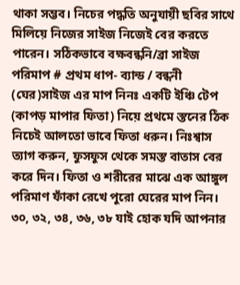থাকা সম্ভব। নিচের পদ্ধতি অনুযায়ী ছবির সাথে মিলিয়ে নিজের সাইজ নিজেই বের করতে পারেন। সঠিকভাবে বক্ষবন্ধনি/ব্রা সাইজ পরিমাপ # প্রথম ধাপ- ব্যান্ড / বন্ধনী (ঘের)সাইজ এর মাপ নিনঃ একটি ইঞ্চি টেপ (কাপড় মাপার ফিতা) নিয়ে প্রথমে স্তনের ঠিক নিচেই আলতো ভাবে ফিতা ধরুন। নিঃশ্বাস ত্যাগ করুন, ফুসফুস থেকে সমস্ত বাতাস বের করে দিন। ফিতা ও শরীরের মাঝে এক আঙ্গুল পরিমাণ ফাঁকা রেখে পুরো ঘেরের মাপ নিন। ৩০, ৩২, ৩৪, ৩৬, ৩৮ যাই হোক যদি আপনার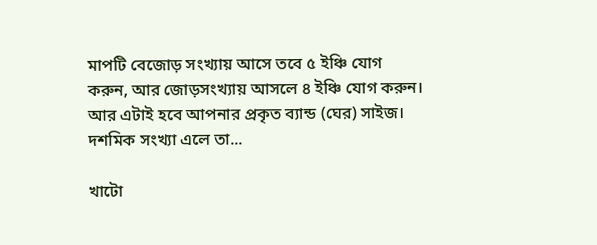মাপটি বেজোড় সংখ্যায় আসে তবে ৫ ইঞ্চি যোগ করুন, আর জোড়সংখ্যায় আসলে ৪ ইঞ্চি যোগ করুন। আর এটাই হবে আপনার প্রকৃত ব্যান্ড (ঘের) সাইজ। দশমিক সংখ্যা এলে তা...

খাটো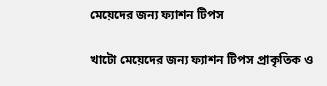মেয়েদের জন্য ফ্যাশন টিপস

খাটো মেয়েদের জন্য ফ্যাশন টিপস প্রাকৃতিক ও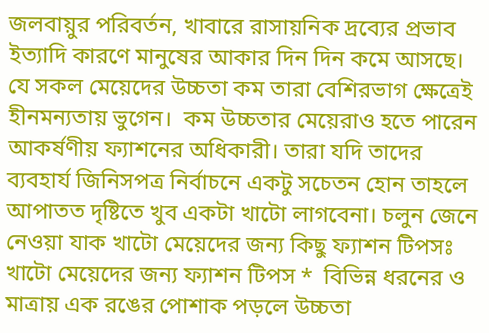জলবায়ুর পরিবর্তন, খাবারে রাসায়নিক দ্রব্যের প্রভাব ইত্যাদি কারণে মানুষের আকার দিন দিন কমে আসছে। যে সকল মেয়েদের উচ্চতা কম তারা বেশিরভাগ ক্ষেত্রেই হীনমন্যতায় ভুগেন।  কম উচ্চতার মেয়েরাও হতে পারেন আকর্ষণীয় ফ্যাশনের অধিকারী। তারা যদি তাদের ব্যবহার্য জিনিসপত্র নির্বাচনে একটু সচেতন হোন তাহলে আপাতত দৃষ্টিতে খুব একটা খাটো লাগবেনা। চলুন জেনে নেওয়া যাক খাটো মেয়েদের জন্য কিছু ফ্যাশন টিপসঃ খাটো মেয়েদের জন্য ফ্যাশন টিপস *  বিভিন্ন ধরনের ও মাত্রায় এক রঙের পোশাক পড়লে উচ্চতা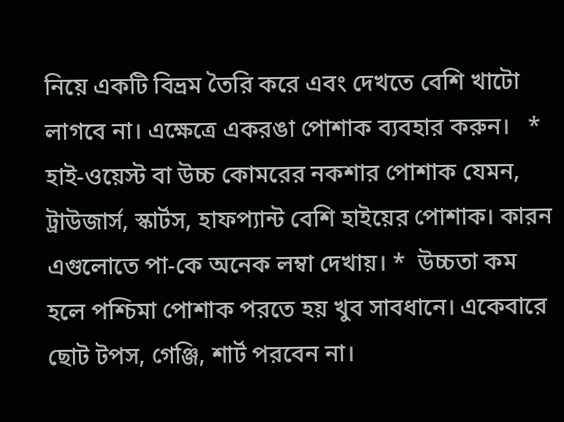নিয়ে একটি বিভ্রম তৈরি করে এবং দেখতে বেশি খাটো লাগবে না। এক্ষেত্রে একরঙা পোশাক ব্যবহার করুন।   *  হাই-ওয়েস্ট বা উচ্চ কোমরের নকশার পোশাক যেমন, ট্রাউজার্স, স্কার্টস, হাফপ্যান্ট বেশি হাইয়ের পোশাক। কারন এগুলোতে পা-কে অনেক লম্বা দেখায়। *  উচ্চতা কম হলে পশ্চিমা পোশাক পরতে হয় খুব সাবধানে। একেবারে ছোট টপস, গেঞ্জি, শার্ট পরবেন না।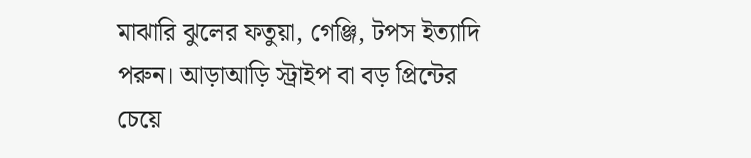মাঝারি ঝুলের ফতুয়া, গেঞ্জি, টপস ইত্যাদি পরুন। আড়াআড়ি স্ট্রাইপ বা বড় প্রিন্টের চেয়ে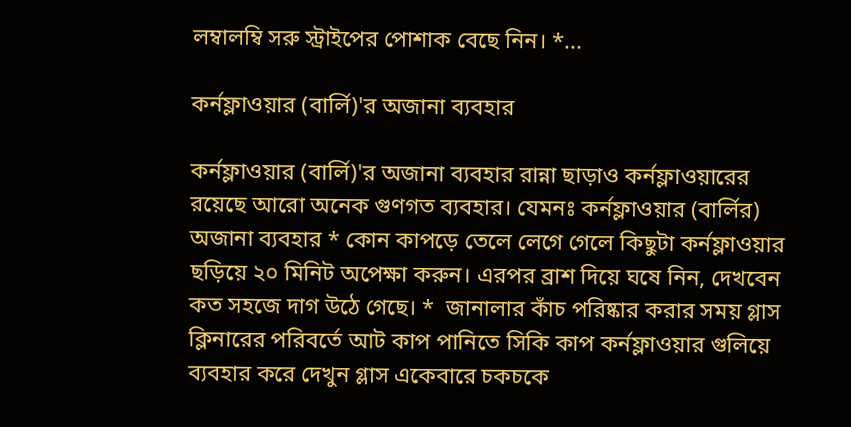লম্বালম্বি সরু স্ট্রাইপের পোশাক বেছে নিন। *...

কর্নফ্লাওয়ার (বার্লি)'র অজানা ব্যবহার

কর্নফ্লাওয়ার (বার্লি)'র অজানা ব্যবহার রান্না ছাড়াও কর্নফ্লাওয়ারের রয়েছে আরো অনেক গুণগত ব্যবহার। যেমনঃ কর্নফ্লাওয়ার (বার্লির) অজানা ব্যবহার * কোন কাপড়ে তেলে লেগে গেলে কিছুটা কর্নফ্লাওয়ার ছড়িয়ে ২০ মিনিট অপেক্ষা করুন। এরপর ব্রাশ দিয়ে ঘষে নিন, দেখবেন কত সহজে দাগ উঠে গেছে। *  জানালার কাঁচ পরিষ্কার করার সময় গ্লাস ক্লিনারের পরিবর্তে আট কাপ পানিতে সিকি কাপ কর্নফ্লাওয়ার গুলিয়ে ব্যবহার করে দেখুন গ্লাস একেবারে চকচকে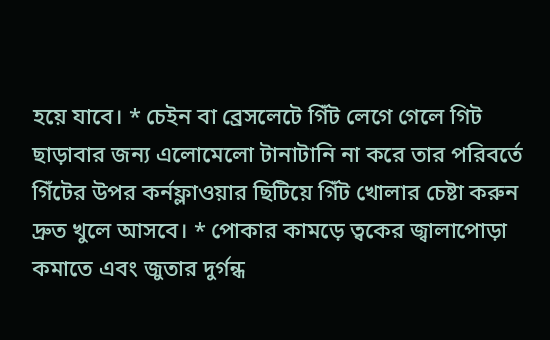হয়ে যাবে। * চেইন বা ব্রেসলেটে গিঁট লেগে গেলে গিট ছাড়াবার জন্য এলোমেলো টানাটানি না করে তার পরিবর্তে গিঁটের উপর কর্নফ্লাওয়ার ছিটিয়ে গিঁট খোলার চেষ্টা করুন দ্রুত খুলে আসবে। * পোকার কামড়ে ত্বকের জ্বালাপোড়া কমাতে এবং জুতার দুর্গন্ধ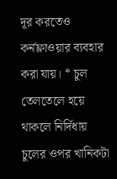দূর করতেও কর্নফ্লাওয়ার ব্যবহার করা যায়। * চুল তেলতেলে হয়ে থাকলে নির্দিধায় চুলের ওপর খানিকটা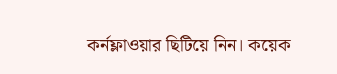কর্নফ্লাওয়ার ছিটিয়ে নিন। কয়েক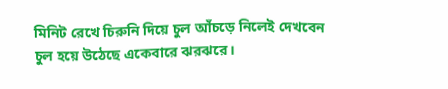মিনিট রেখে চিরুনি দিয়ে চুল আঁচড়ে নিলেই দেখবেন চুল হয়ে উঠেছে একেবারে ঝরঝরে।